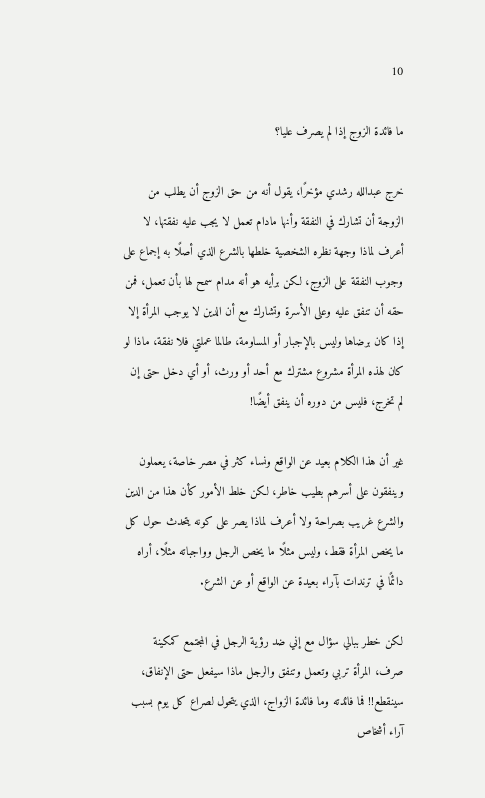10

ما فائدة الزوج إذا لم يصرف عليا؟

خرج عبدالله رشدي مؤخرًا، يقول أنه من حق الزوج أن يطلب من الزوجة أن تشارك في النفقة وأنها مادام تعمل لا يجب عليه نفقتها، لا أعرف لماذا وجهة نظره الشخصية خلطها بالشرع الذي أصلًا به إجماع على وجوب النفقة على الزوج، لكن برأيه هو أنه مدام سمح لها بأن تعمل، فمن حقه أن تنفق عليه وعلى الأسرة وتشارك مع أن الدين لا يوجب المرأة إلا إذا كان برضاها وليس بالإجبار أو المساومة، طالما عملتي فلا نفقة، ماذا لو كان لهذه المرأة مشروع مشترك مع أحد أو ورث، أو أي دخل حتى إن لم تخرج، فليس من دوره أن ينفق أيضًا!

غير أن هذا الكلام بعيد عن الواقع ونساء كثر في مصر خاصة، يعملون وينفقون على أسرهم بطيب خاطر، لكن خلط الأمور كأن هذا من الدين والشرع غريب بصراحة ولا أعرف لماذا يصر على كونه يتحدث حول كل ما يخص المرأة فقط، وليس مثلًا ما يخص الرجل وواجباته مثلًا، أراه دائمًا في ترندات بآراء بعيدة عن الواقع أو عن الشرع.

لكن خطر ببالي سؤال مع إني ضد رؤية الرجل في المجتمع كمكينة صرف، المرأة تربي وتعمل وتنفق والرجل ماذا سيفعل حتى الإنفاق، سينقطع!! فما فائدته وما فائدة الزواج، الذي يتحول لصراع كل يوم بسبب آراء أشخاص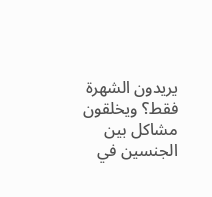يريدون الشهرة فقط؟ ويخلقون مشاكل بين الجنسين في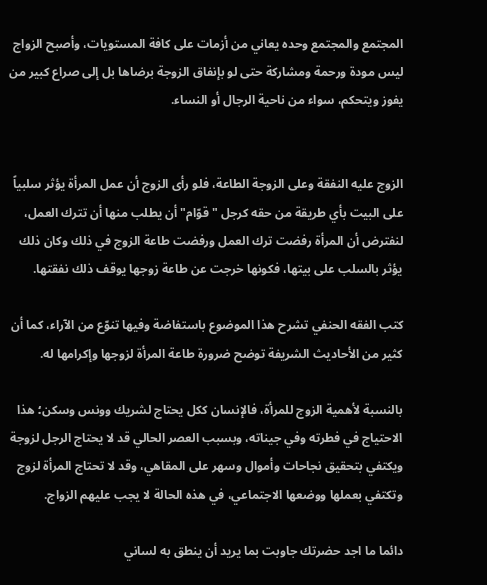المجتمع والمجتمع وحده يعاني من أزمات على كافة المستويات، وأصبح الزواج ليس مودة ورحمة ومشاركة حتى لو بإنفاق الزوجة برضاها بل إلى صراع كبير من يفوز ويتحكم، سواء من ناحية الرجال أو النساء.


الزوج عليه النفقة وعلى الزوجة الطاعة، فلو رأى الزوج أن عمل المرأة يؤثر سلبياً على البيت بأي طريقة من حقه كرجل "قوّام" أن يطلب منها أن تترك العمل، لنفترض أن المرأة رفضت ترك العمل ورفضت طاعة الزوج في ذلك وكان ذلك يؤثر بالسلب على بيتها، فكونها خرجت عن طاعة زوجها يوقف ذلك نفقتها.

كتب الفقه الحنفي تشرح هذا الموضوع باستفاضة وفيها تنوّع من الآراء، كما أن كثير من الأحاديث الشريفة توضح ضرورة طاعة المرأة لزوجها وإكرامها له.

بالنسبة لأهمية الزوج للمرأة، فالإنسان ككل يحتاج لشريك وونس وسكن؛ هذا الاحتياج في فطرته وفي جيناته، وبسبب العصر الحالي قد لا يحتاج الرجل لزوجة ويكتفي بتحقيق نجاحات وأموال وسهر على المقاهي، وقد لا تحتاج المرأة لزوج وتكتفي بعملها ووضعها الاجتماعي، في هذه الحالة لا يجب عليهم الزواج.

دائما ما اجد حضرتك جاوبت بما يريد أن ينطق به لساني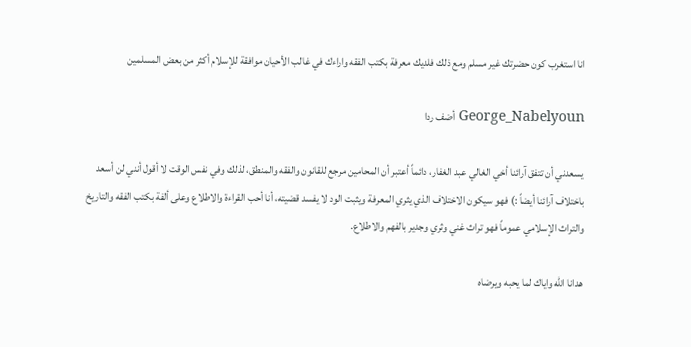انا استغرب كون حضرتك غير مسلم ومع ذلك فلديك معرفة بكتب الفقه واراءك في غالب الأحيان موافقة للإسلام أكثر من بعض المسلمين

George_Nabelyoun أضف ردا

يسعدني أن تتفق آرائنا أخي الغالي عبد الغفار، دائماً أعتبر أن المحامين مرجع للقانون والفقه والمنطق، لذلك وفي نفس الوقت لا أقول أنني لن أسعد باختلاف آرائنا أيضاً :) فهو سيكون الاختلاف الذي يثري المعرفة ويثبت الود لا يفسد قضيته، أنا أحب القراءة والاطلاع وعلى ألفة بكتب الفقه والتاريخ والتراث الإسلامي عموماً فهو تراث غني وثري وجدير بالفهم والاطلاع.

هدانا الله واياك لما يحبه ويرضاه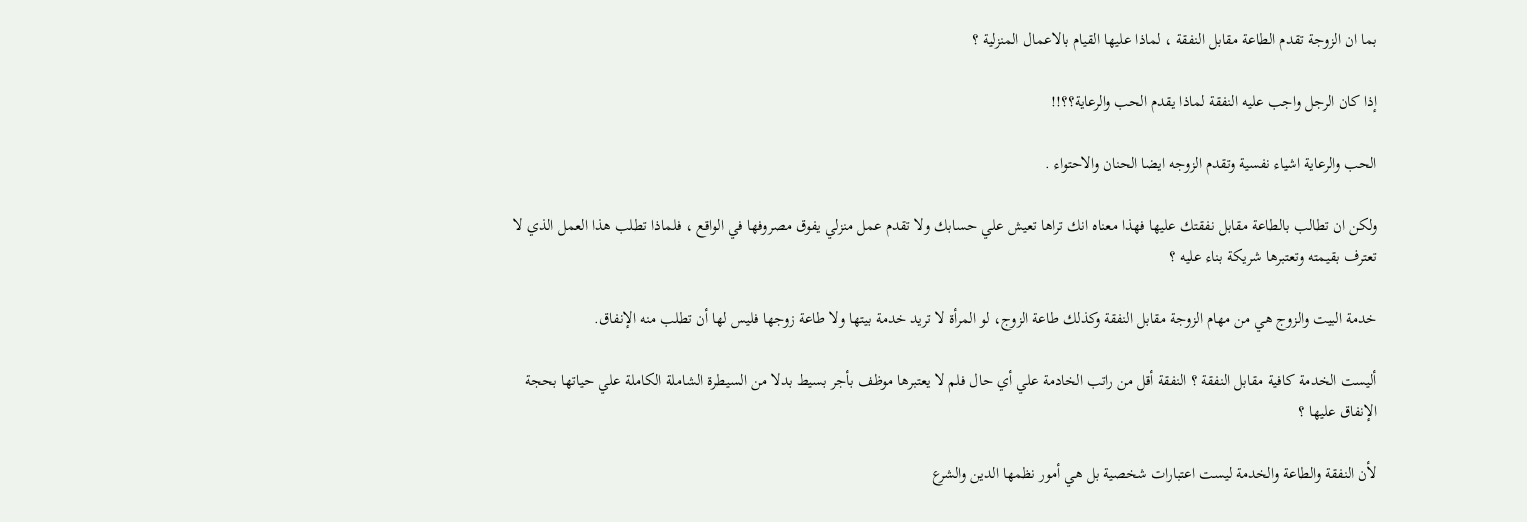بما ان الزوجة تقدم الطاعة مقابل النفقة ، لماذا عليها القيام بالاعمال المنزلية ؟

إذا كان الرجل واجب عليه النفقة لماذا يقدم الحب والرعاية؟؟!!

الحب والرعاية اشياء نفسية وتقدم الزوجه ايضا الحنان والاحتواء .

ولكن ان تطالب بالطاعة مقابل نفقتك عليها فهذا معناه انك تراها تعيش علي حسابك ولا تقدم عمل منزلي يفوق مصروفها في الواقع ، فلماذا تطلب هذا العمل الذي لا تعترف بقيمته وتعتبرها شريكة بناء عليه ؟

خدمة البيت والزوج هي من مهام الزوجة مقابل النفقة وكذلك طاعة الزوج، لو المرأة لا تريد خدمة بيتها ولا طاعة زوجها فليس لها أن تطلب منه الإنفاق.

أليست الخدمة كافية مقابل النفقة ؟ النفقة أقل من راتب الخادمة علي أي حال فلم لا يعتبرها موظف بأجر بسيط بدلا من السيطرة الشاملة الكاملة علي حياتها بحجة الإنفاق عليها ؟

لأن النفقة والطاعة والخدمة ليست اعتبارات شخصية بل هي أمور نظمها الدين والشرع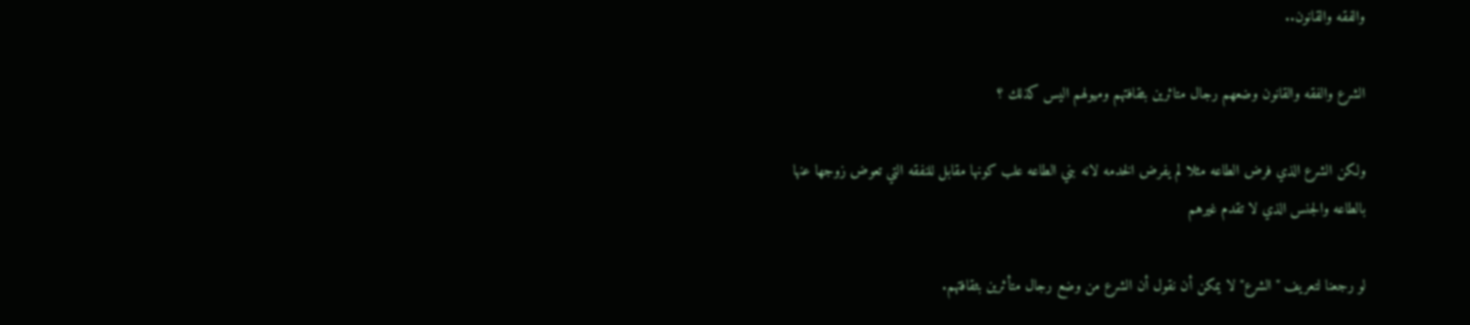والفقه والقانون..

الشرع والفقه والقانون وضعهم رجال متاثرين بثقافتهم وميولهم اليس كذلك ؟

ولكن الشرع الذي فرض الطاعه مثلا لم يفرض الخدمه لانه بني الطاعه علب كونها مقابل للنفقه التي تعوض زوجها عنها بالطاعه والجنس الذي لا تقدم غيرهم

لو رجعنا لتعريف "الشرع" لا يمكن أن نقول أن الشرع من وضع رجال متأثرين بثقافتهم.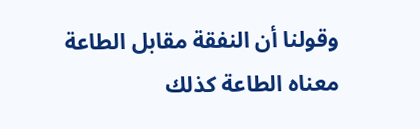وقولنا أن النفقة مقابل الطاعة معناه الطاعة كذلك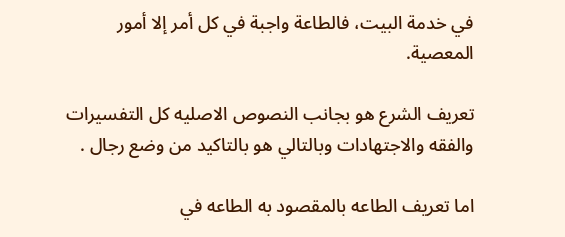في خدمة البيت، فالطاعة واجبة في كل أمر إلا أمور المعصية.

تعريف الشرع هو بجانب النصوص الاصليه كل التفسيرات والفقه والاجتهادات وبالتالي هو بالتاكيد من وضع رجال .

اما تعريف الطاعه بالمقصود به الطاعه في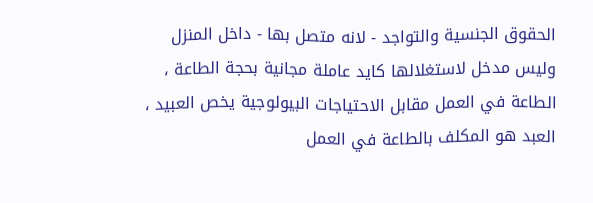الحقوق الجنسية والتواجد - لانه متصل بها - داخل المنزل وليس مدخل لاستغلالها كايد عاملة مجانية بحجة الطاعة ، الطاعة في العمل مقابل الاحتياجات البيولوجية يخص العبيد ، العبد هو المكلف بالطاعة في العمل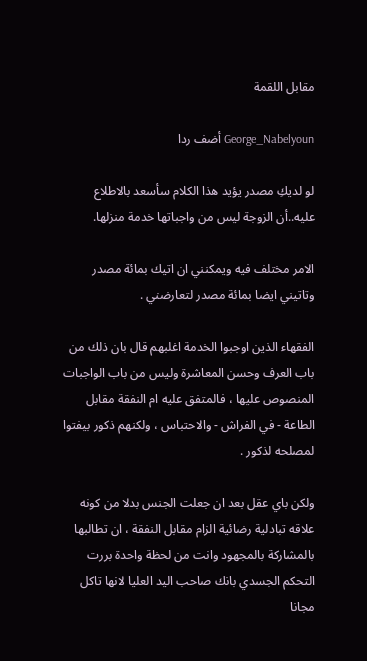مقابل اللقمة

George_Nabelyoun أضف ردا

لو لديكِ مصدر يؤيد هذا الكلام سأسعد بالاطلاع عليه..أن الزوجة ليس من واجباتها خدمة منزلها.

الامر مختلف فيه ويمكنني ان اتيك بمائة مصدر وتاتيني ايضا بمائة مصدر لتعارضني .

الفقهاء الذين اوجبوا الخدمة اغلبهم قال بان ذلك من باب العرف وحسن المعاشرة وليس من باب الواجبات المنصوص عليها ، فالمتفق عليه ام النفقة مقابل الطاعة - في الفراش - والاحتباس ، ولكنهم ذكور بيفتوا لمصلحه لذكور .

ولكن باي عقل بعد ان جعلت الجنس بدلا من كونه علاقه تبادلية رضائية الزام مقابل النفقة ، ان تطالبها بالمشاركة بالمجهود وانت من لحظة واحدة بررت التحكم الجسدي بانك صاحب اليد العليا لانها تاكل مجانا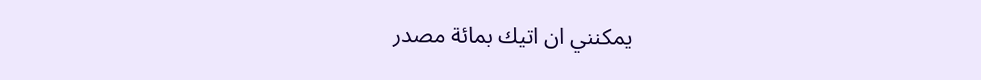يمكنني ان اتيك بمائة مصدر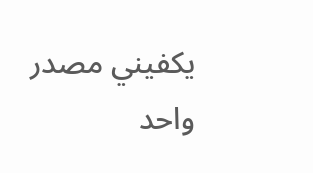يكفيني مصدر واحد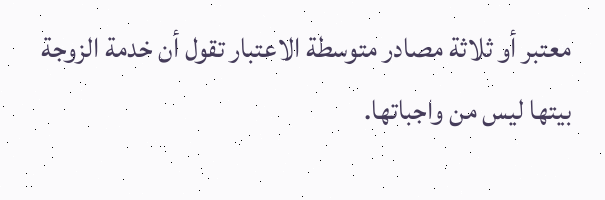معتبر أو ثلاثة مصادر متوسطة الاعتبار تقول أن خدمة الزوجة بيتها ليس من واجباتها.